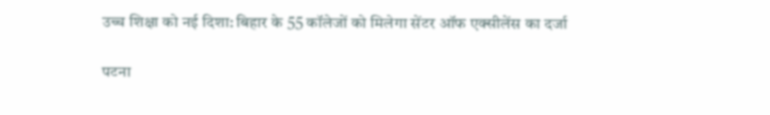उच्च शिक्षा को नई दिशा: बिहार के 55 कॉलेजों को मिलेगा सेंटर ऑफ एक्सीलेंस का दर्जा

पटना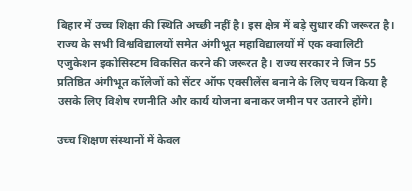बिहार में उच्च शिक्षा की स्थिति अच्छी नहीं है। इस क्षेत्र में बड़े सुधार की जरूरत है। राज्य के सभी विश्वविद्यालयों समेत अंगीभूत महाविद्यालयों में एक क्वालिटी एजुकेशन इकोसिस्टम विकसित करने की जरूरत है। राज्य सरकार ने जिन 55 प्रतिष्ठित अंगीभूत कॉलेजों को सेंटर ऑफ एक्सीलेंस बनाने के लिए चयन किया है उसके लिए विशेष रणनीति और कार्य योजना बनाकर जमीन पर उतारने होंगे।

उच्च शिक्षण संस्थानों में केवल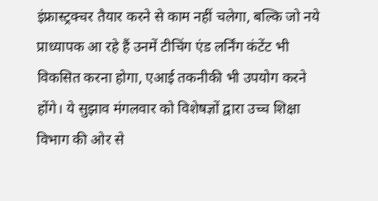इंफ्रास्ट्रक्चर तैयार करने से काम नहीं चलेगा, बल्कि जो नये प्राध्यापक आ रहे हैं उनमें टीचिंग एंड लर्निंग कंटेंट भी विकसित करना होगा, एआई तकनीकी भी उपयोग करने होंगे। ये सुझाव मंगलवार को विशेषज्ञों द्वारा उच्च शिक्षा विभाग की ओर से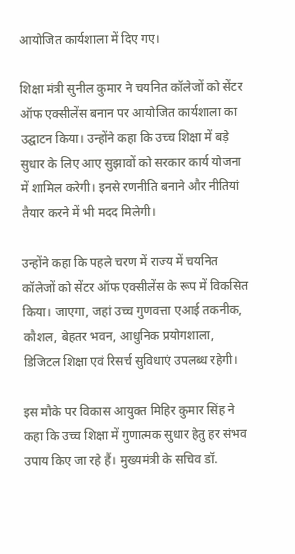आयोजित कार्यशाला में दिए गए।

शिक्षा मंत्री सुनील कुमार ने चयनित कॉलेजों को सेंटर ऑफ एक्सीलेंस बनान पर आयोजित कार्यशाला का उद्घाटन किया। उन्होंने कहा कि उच्च शिक्षा में बड़े सुधार के लिए आए सुझावों को सरकार कार्य योजना में शामिल करेगी। इनसे रणनीति बनाने और नीतियां तैयार करने में भी मदद मिलेगी।

उन्होंने कहा कि पहले चरण में राज्य में चयनित कॉलेजों को सेंटर ऑफ एक्सीलेंस के रूप में विकसित किया। जाएगा, जहां उच्च गुणवत्ता एआई तकनीक, कौशल, बेहतर भवन, आधुनिक प्रयोगशाला, डिजिटल शिक्षा एवं रिसर्च सुविधाएं उपलब्ध रहेगी।

इस मौके पर विकास आयुक्त मिहिर कुमार सिंह ने कहा कि उच्च शिक्षा में गुणात्मक सुधार हेतु हर संभव उपाय किए जा रहे हैं। मुख्यमंत्री के सचिव डॉ.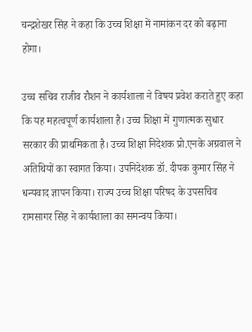चन्द्रशेखर सिंह ने कहा कि उच्च शिक्षा में नामांकन दर को बढ़ाना होगा।

उच्च सचिव राजीव रौशन ने कार्यशाला ने विषय प्रवेश कराते हुए कहा कि यह महत्वपूर्ण कार्यशाला है। उच्च शिक्षा में गुणात्मक सुधार सरकार की प्राथमिकता है। उच्च शिक्षा निदेशक प्रो.एनके अग्रवाल ने अतिथियों का स्वागत किया। उपनिदेशक डॉ. दीपक कुमार सिंह ने धन्यवाद ज्ञापन किया। राज्य उच्च शिक्षा परिषद के उपसचिव रामसागर सिंह ने कार्यशाला का समन्वय किया।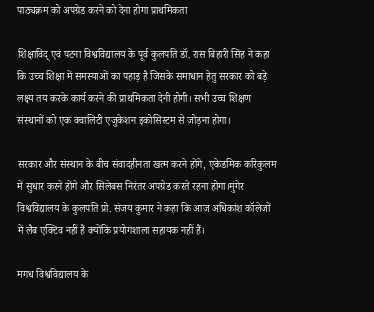पाठ्यक्रम को अपग्रेड करने को देना होगा प्राथमिकता

शिक्षाविद् एवं पटना विश्वविद्यालय के पूर्व कुलपति डॉ. रास बिहारी सिंह ने कहा कि उच्च शिक्षा में समस्याओं का पहाड़ है जिसके समाधान हेतु सरकार को बड़े लक्ष्य तय करके कार्य करने की प्राथमिकता देनी होगी। सभी उच्च शिक्षण संस्थानों को एक क्वालिटी एजुकेशन इकोसिस्टम से जोड़ना होगा।

सरकार और संस्थान के बीच संवादहीनता खत्म करने होंगे, एकेडमिक करिकुलम में सुधार करने होंगे और सिलेबस निरंतर अपग्रेड करते रहना होगा।मुंगेर विश्वविद्यालय के कुलपति प्रो. संजय कुमार ने कहा कि आज अधिकांश कॉलेजों में लैब एक्टिव नहीं हैं क्योंकि प्रयोगशाला सहायक नहीं हैं।

मगध विश्वविद्यालय के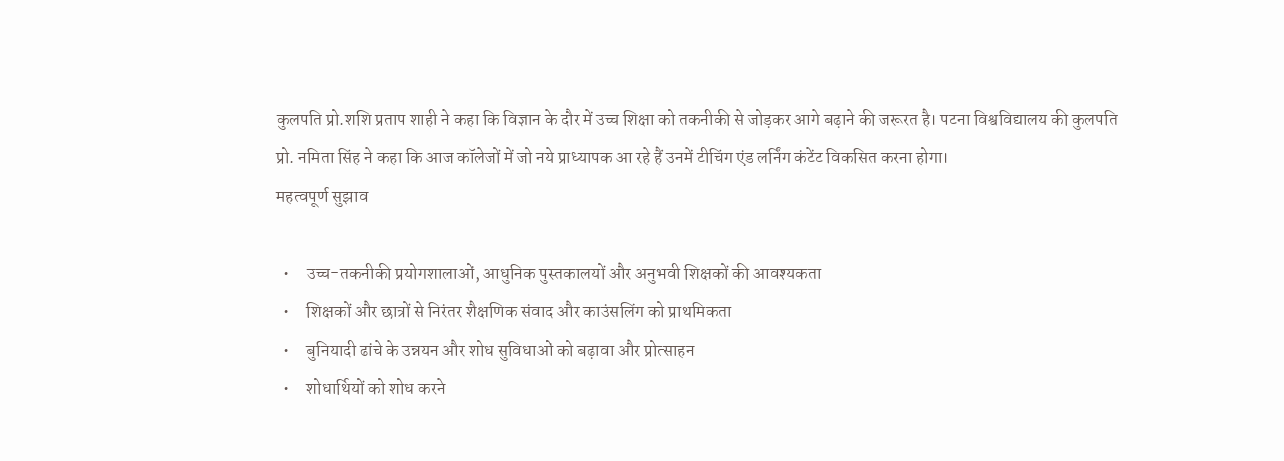कुलपति प्रो.शशि प्रताप शाही ने कहा कि विज्ञान के दौर में उच्च शिक्षा को तकनीकी से जोड़कर आगे बढ़ाने की जरूरत है। पटना विश्वविद्यालय की कुलपति प्रो. नमिता सिंह ने कहा कि आज कॉलेजों में जो नये प्राध्यापक आ रहे हैं उनमें टीचिंग एंड लर्निंग कंटेंट विकसित करना होगा।
महत्वपूर्ण सुझाव

  •     उच्च-तकनीकी प्रयोगशालाओं, आधुनिक पुस्तकालयों और अनुभवी शिक्षकों की आवश्यकता
  •     शिक्षकों और छात्रों से निरंतर शैक्षणिक संवाद और काउंसलिंग को प्राथमिकता
  •     बुनियादी ढांचे के उन्नयन और शोध सुविधाओं को बढ़ावा और प्रोत्साहन
  •     शोधार्थियों को शोध करने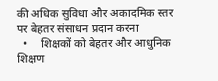की अधिक सुविधा और अकादमिक स्तर पर बेहतर संसाधन प्रदान करना
  •     शिक्षकों को बेहतर और आधुनिक शिक्षण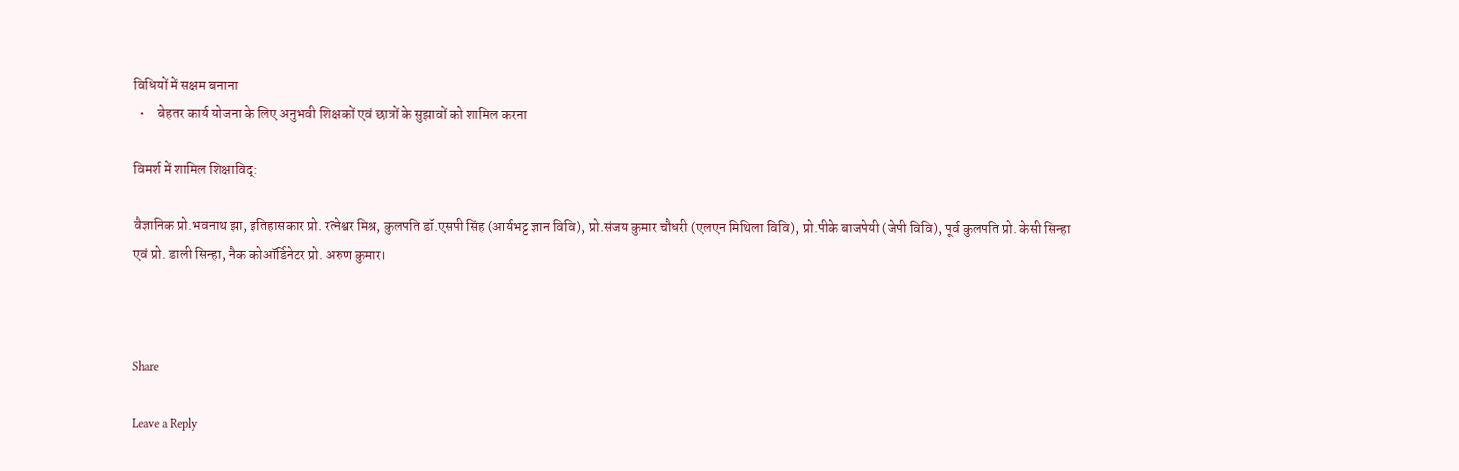विधियों में सक्षम बनाना
  •     बेहतर कार्य योजना के लिए अनुभवी शिक्षकों एवं छात्रों के सुझावों को शामिल करना

विमर्श में शामिल शिक्षाविद्:

वैज्ञानिक प्रो.भवनाथ झा, इतिहासकार प्रो. रत्नेश्वर मिश्र, कुलपति डॉ.एसपी सिंह (आर्यभट्ट ज्ञान विवि), प्रो.संजय कुमार चौधरी (एलएन मिथिला विवि), प्रो.पीके बाजपेयी (जेपी विवि), पूर्व कुलपति प्रो. केसी सिन्हा एवं प्रो. डाली सिन्हा, नैक कोऑर्डिनेटर प्रो. अरुण कुमार।



Share

Leave a Reply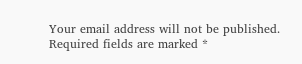Your email address will not be published. Required fields are marked *